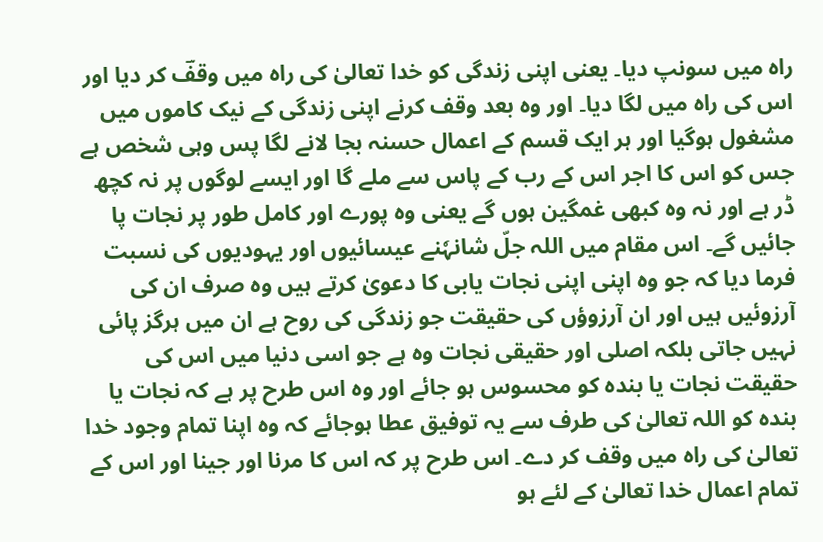راہ میں سونپ دیا۔ یعنی اپنی زندگی کو خدا تعالیٰ کی راہ میں وقفؔ کر دیا اور اس کی راہ میں لگا دیا۔ اور وہ بعد وقف کرنے اپنی زندگی کے نیک کاموں میں مشغول ہوگیا اور ہر ایک قسم کے اعمال حسنہ بجا لانے لگا پس وہی شخص ہے جس کو اس کا اجر اس کے رب کے پاس سے ملے گا اور ایسے لوگوں پر نہ کچھ ڈر ہے اور نہ وہ کبھی غمگین ہوں گے یعنی وہ پورے اور کامل طور پر نجات پا جائیں گے۔ اس مقام میں اللہ جلّ شانہٗنے عیسائیوں اور یہودیوں کی نسبت فرما دیا کہ جو وہ اپنی اپنی نجات یابی کا دعویٰ کرتے ہیں وہ صرف ان کی آرزوئیں ہیں اور ان آرزوؤں کی حقیقت جو زندگی کی روح ہے ان میں ہرگز پائی نہیں جاتی بلکہ اصلی اور حقیقی نجات وہ ہے جو اسی دنیا میں اس کی حقیقت نجات یا بندہ کو محسوس ہو جائے اور وہ اس طرح پر ہے کہ نجات یا بندہ کو اللہ تعالیٰ کی طرف سے یہ توفیق عطا ہوجائے کہ وہ اپنا تمام وجود خدا تعالیٰ کی راہ میں وقف کر دے۔ اس طرح پر کہ اس کا مرنا اور جینا اور اس کے تمام اعمال خدا تعالیٰ کے لئے ہو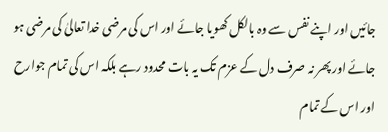جائیں اور اپنے نفس سے وہ بالکل کھویا جائے اور اس کی مرضی خدا تعالیٰ کی مرضی ہو جائے اور پھر نہ صرف دل کے عزم تک یہ بات محدود رہے بلکہ اس کی تمام جوارح اور اس کے تمام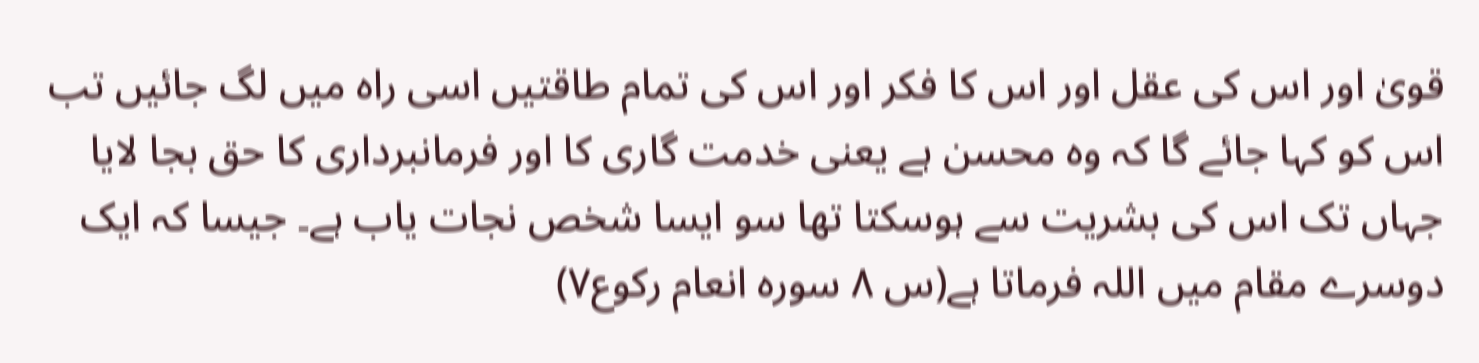قویٰ اور اس کی عقل اور اس کا فکر اور اس کی تمام طاقتیں اسی راہ میں لگ جائیں تب اس کو کہا جائے گا کہ وہ محسن ہے یعنی خدمت گاری کا اور فرمانبرداری کا حق بجا لایا جہاں تک اس کی بشریت سے ہوسکتا تھا سو ایسا شخص نجات یاب ہے۔ جیسا کہ ایک دوسرے مقام میں اللہ فرماتا ہے(س ۸ سورہ انعام رکوع۷)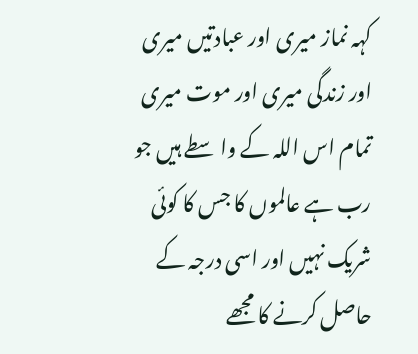کہہ نماز میری اور عبادتیں میری اور زندگی میری اور موت میری تمام اس اللہ کے واسطے ہیں جو رب ہے عالموں کا جس کا کوئی شریک نہیں اور اسی درجہ کے حاصل کرنے کا مجھے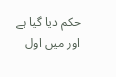حکم دیا گیا ہے اور میں اول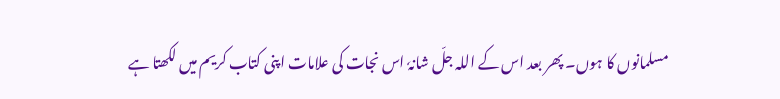مسلمانوں کا ہوں۔ پھر بعد اس کے اللہ جلّ شانہٗ اس نجات کی علامات اپنی کتاب کریم میں لکھتا ہے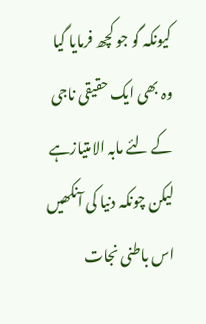کیونکہ گو جو کچھ فرمایا گیا وہ بھی ایک حقیقی ناجی کے لئے مابہ الامتیازہے لیکن چونکہ دنیا کی آنکھیں اس باطنی نجات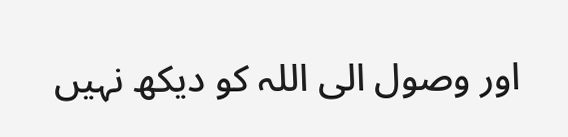اور وصول الی اللہ کو دیکھ نہیں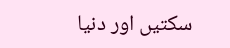سکتیں اور دنیا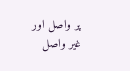پر واصل اور غیر واصل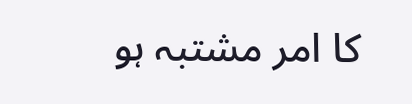کا امر مشتبہ ہو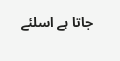جاتا ہے اسلئے